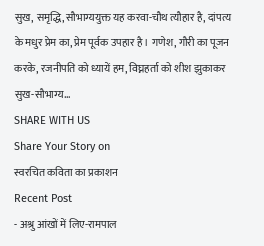सुख, समृद्धि, सौभाग्ययुक्त यह करवा-चौथ त्यौहार है, दांपत्य के मधुर प्रेम का, प्रेम पूर्वक उपहार है। गणेश, गौरी का पूजन करके, रजनीपति को ध्यायें हम, विघ्नहर्ता को शीश झुकाकर सुख-सौभाग्य…
SHARE WITH US
Share Your Story on
स्वरचित कविता का प्रकाशन
Recent Post
- अश्रु आंखों में लिए-रामपाल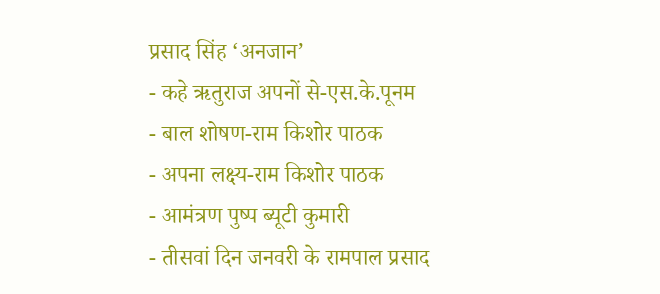प्रसाद सिंह ‘अनजान’
- कहे ऋतुराज अपनों से-एस.के.पूनम
- बाल शोषण-राम किशोर पाठक
- अपना लक्ष्य-राम किशोर पाठक
- आमंत्रण पुष्प ब्यूटी कुमारी
- तीसवां दिन जनवरी के रामपाल प्रसाद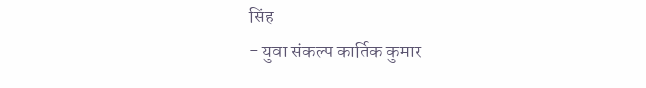सिंह
- युवा संकल्प कार्तिक कुमार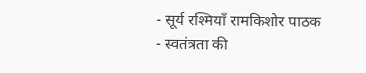- सूर्य रश्मियाँ रामकिशोर पाठक
- स्वतंत्रता की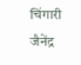चिंगारी जैनेंद्र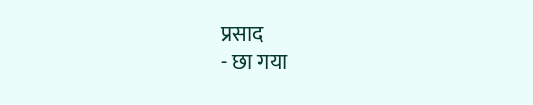प्रसाद
- छा गया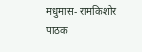मधुमास- रामकिशोर पाठक